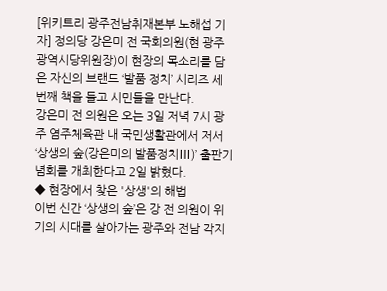[위키트리 광주전남취재본부 노해섭 기자] 정의당 강은미 전 국회의원(현 광주광역시당위원장)이 현장의 목소리를 담은 자신의 브랜드 ‘발품 정치’ 시리즈 세 번째 책을 들고 시민들을 만난다.
강은미 전 의원은 오는 3일 저녁 7시 광주 염주체육관 내 국민생활관에서 저서 ‘상생의 숲(강은미의 발품정치Ⅲ)’ 출판기념회를 개최한다고 2일 밝혔다.
◆ 현장에서 찾은 '상생'의 해법
이번 신간 ‘상생의 숲’은 강 전 의원이 위기의 시대를 살아가는 광주와 전남 각지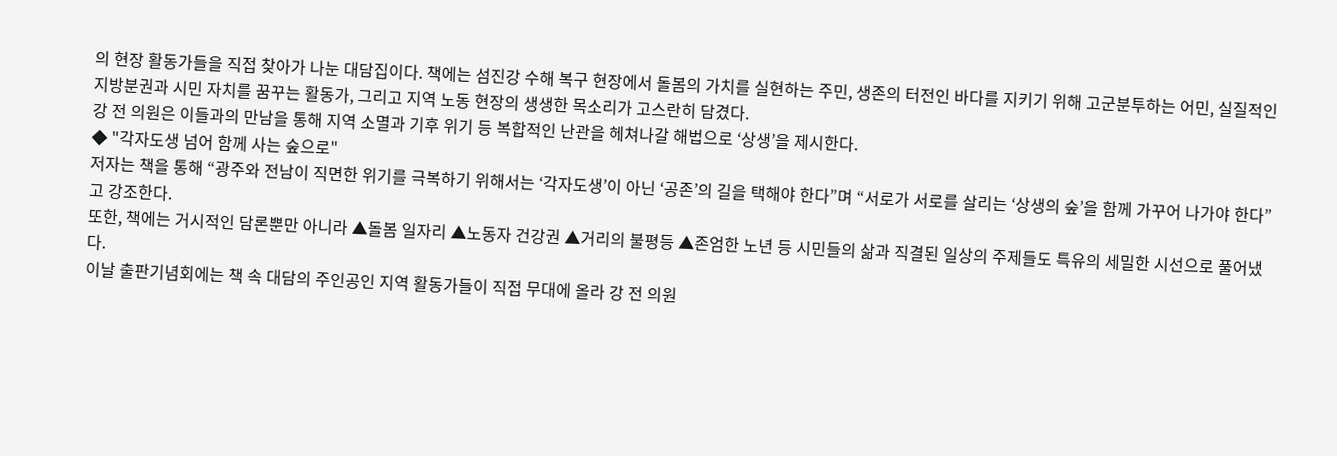의 현장 활동가들을 직접 찾아가 나눈 대담집이다. 책에는 섬진강 수해 복구 현장에서 돌봄의 가치를 실현하는 주민, 생존의 터전인 바다를 지키기 위해 고군분투하는 어민, 실질적인 지방분권과 시민 자치를 꿈꾸는 활동가, 그리고 지역 노동 현장의 생생한 목소리가 고스란히 담겼다.
강 전 의원은 이들과의 만남을 통해 지역 소멸과 기후 위기 등 복합적인 난관을 헤쳐나갈 해법으로 ‘상생’을 제시한다.
◆ "각자도생 넘어 함께 사는 숲으로"
저자는 책을 통해 “광주와 전남이 직면한 위기를 극복하기 위해서는 ‘각자도생’이 아닌 ‘공존’의 길을 택해야 한다”며 “서로가 서로를 살리는 ‘상생의 숲’을 함께 가꾸어 나가야 한다”고 강조한다.
또한, 책에는 거시적인 담론뿐만 아니라 ▲돌봄 일자리 ▲노동자 건강권 ▲거리의 불평등 ▲존엄한 노년 등 시민들의 삶과 직결된 일상의 주제들도 특유의 세밀한 시선으로 풀어냈다.
이날 출판기념회에는 책 속 대담의 주인공인 지역 활동가들이 직접 무대에 올라 강 전 의원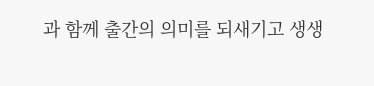과 함께 출간의 의미를 되새기고 생생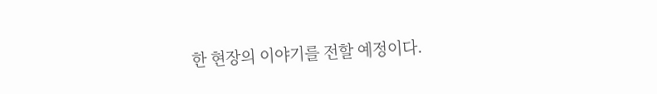한 현장의 이야기를 전할 예정이다.